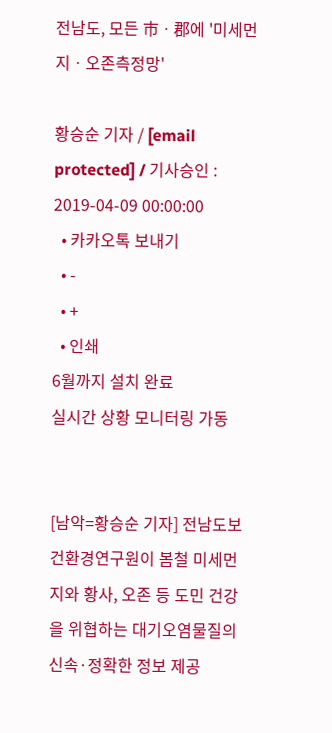전남도, 모든 市ㆍ郡에 '미세먼지ㆍ오존측정망'

황승순 기자 / [email protected] / 기사승인 : 2019-04-09 00:00:00
  • 카카오톡 보내기
  • -
  • +
  • 인쇄
6월까지 설치 완료
실시간 상황 모니터링 가동


[남악=황승순 기자] 전남도보건환경연구원이 봄철 미세먼지와 황사, 오존 등 도민 건강을 위협하는 대기오염물질의 신속·정확한 정보 제공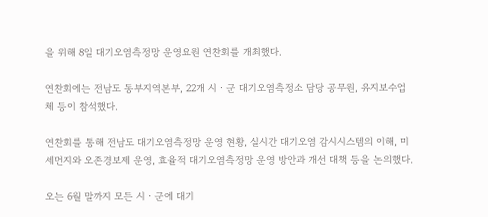을 위해 8일 대기오염측정망 운영요원 연찬회를 개최했다.

연찬회에는 전남도 동부지역본부, 22개 시ㆍ군 대기오염측정소 담당 공무원, 유지보수업체 등이 참석했다.

연찬회를 통해 전남도 대기오염측정망 운영 현황, 실시간 대기오염 감시시스템의 이해, 미세먼지와 오존경보제 운영, 효율적 대기오염측정망 운영 방안과 개선 대책 등을 논의했다.

오는 6월 말까지 모든 시ㆍ군에 대기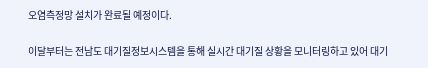오염측정망 설치가 완료될 예정이다.

이달부터는 전남도 대기질정보시스템을 통해 실시간 대기질 상황을 모니터링하고 있어 대기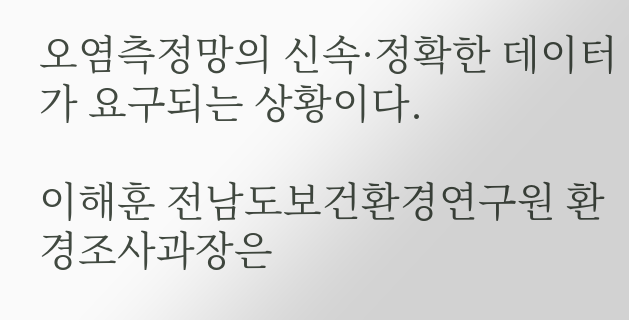오염측정망의 신속·정확한 데이터가 요구되는 상황이다.

이해훈 전남도보건환경연구원 환경조사과장은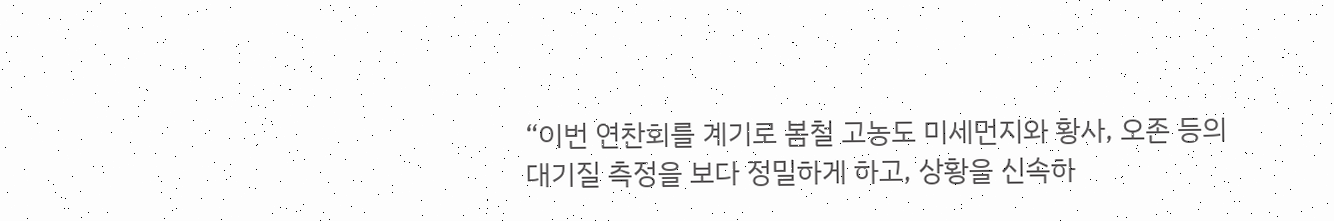“이번 연찬회를 계기로 봄철 고농도 미세먼지와 황사, 오존 등의 대기질 측정을 보다 정밀하게 하고, 상황을 신속하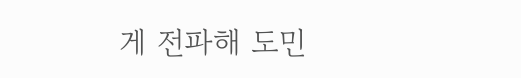게 전파해 도민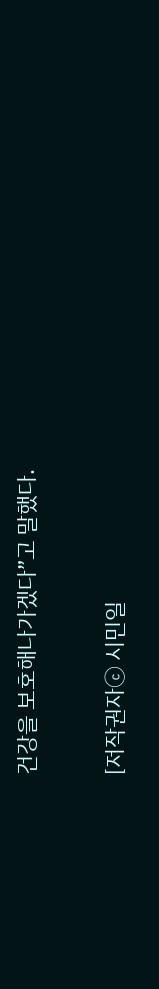건강을 보호해나가겠다”고 말했다.

[저작권자ⓒ 시민일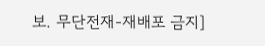보. 무단전재-재배포 금지]